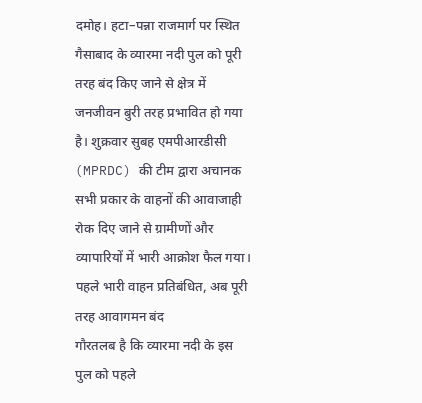दमोह। हटा–पन्ना राजमार्ग पर स्थित गैसाबाद के व्यारमा नदी पुल को पूरी तरह बंद किए जाने से क्षेत्र में जनजीवन बुरी तरह प्रभावित हो गया है। शुक्रवार सुबह एमपीआरडीसी (MPRDC) की टीम द्वारा अचानक सभी प्रकार के वाहनों की आवाजाही रोक दिए जाने से ग्रामीणों और व्यापारियों में भारी आक्रोश फैल गया।
पहले भारी वाहन प्रतिबंधित, अब पूरी तरह आवागमन बंद
गौरतलब है कि व्यारमा नदी के इस पुल को पहले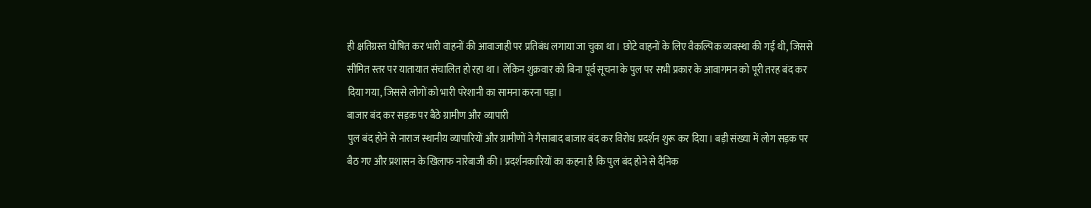ही क्षतिग्रस्त घोषित कर भारी वाहनों की आवाजाही पर प्रतिबंध लगाया जा चुका था। छोटे वाहनों के लिए वैकल्पिक व्यवस्था की गई थी, जिससे सीमित स्तर पर यातायात संचालित हो रहा था। लेकिन शुक्रवार को बिना पूर्व सूचना के पुल पर सभी प्रकार के आवागमन को पूरी तरह बंद कर दिया गया, जिससे लोगों को भारी परेशानी का सामना करना पड़ा।
बाजार बंद कर सड़क पर बैठे ग्रामीण और व्यापारी
पुल बंद होने से नाराज स्थानीय व्यापारियों और ग्रामीणों ने गैसाबाद बाजार बंद कर विरोध प्रदर्शन शुरू कर दिया। बड़ी संख्या में लोग सड़क पर बैठ गए और प्रशासन के खिलाफ नारेबाजी की। प्रदर्शनकारियों का कहना है कि पुल बंद होने से दैनिक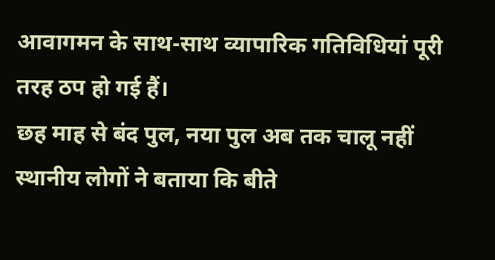आवागमन के साथ-साथ व्यापारिक गतिविधियां पूरी तरह ठप हो गई हैं।
छह माह से बंद पुल, नया पुल अब तक चालू नहीं
स्थानीय लोगों ने बताया कि बीते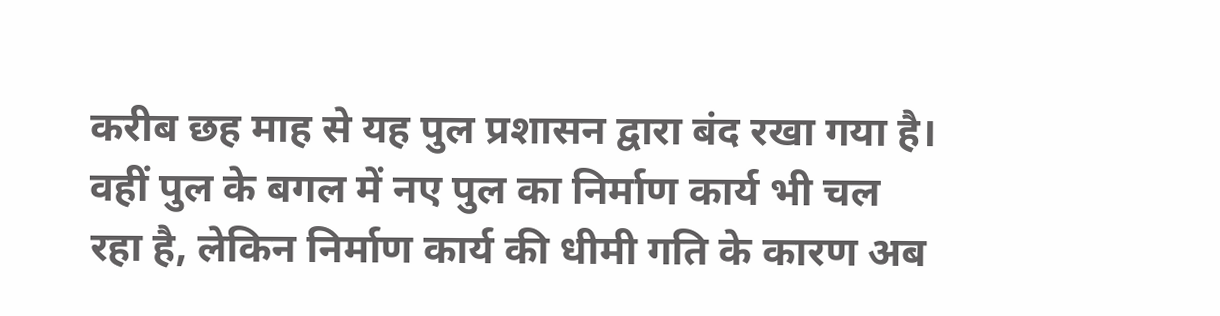करीब छह माह से यह पुल प्रशासन द्वारा बंद रखा गया है। वहीं पुल के बगल में नए पुल का निर्माण कार्य भी चल रहा है, लेकिन निर्माण कार्य की धीमी गति के कारण अब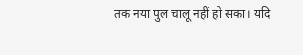तक नया पुल चालू नहीं हो सका। यदि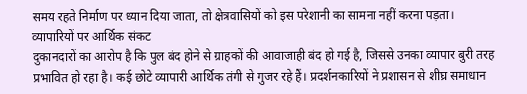समय रहते निर्माण पर ध्यान दिया जाता, तो क्षेत्रवासियों को इस परेशानी का सामना नहीं करना पड़ता।
व्यापारियों पर आर्थिक संकट
दुकानदारों का आरोप है कि पुल बंद होने से ग्राहकों की आवाजाही बंद हो गई है, जिससे उनका व्यापार बुरी तरह प्रभावित हो रहा है। कई छोटे व्यापारी आर्थिक तंगी से गुजर रहे हैं। प्रदर्शनकारियों ने प्रशासन से शीघ्र समाधान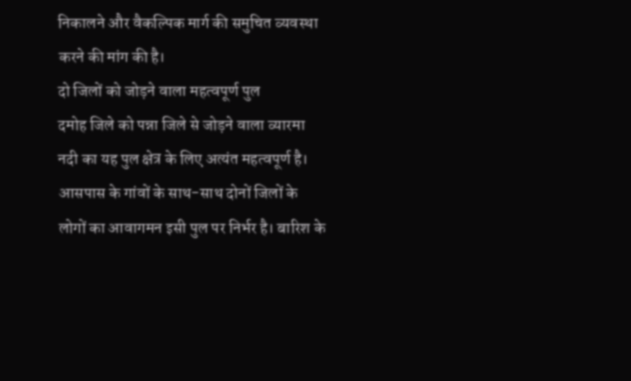निकालने और वैकल्पिक मार्ग की समुचित व्यवस्था करने की मांग की है।
दो जिलों को जोड़ने वाला महत्वपूर्ण पुल
दमोह जिले को पन्ना जिले से जोड़ने वाला व्यारमा नदी का यह पुल क्षेत्र के लिए अत्यंत महत्वपूर्ण है। आसपास के गांवों के साथ-साथ दोनों जिलों के लोगों का आवागमन इसी पुल पर निर्भर है। बारिश के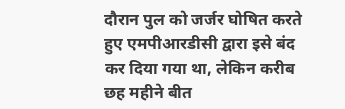दौरान पुल को जर्जर घोषित करते हुए एमपीआरडीसी द्वारा इसे बंद कर दिया गया था, लेकिन करीब छह महीने बीत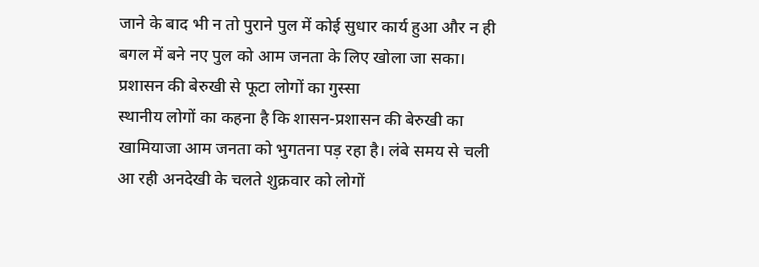जाने के बाद भी न तो पुराने पुल में कोई सुधार कार्य हुआ और न ही बगल में बने नए पुल को आम जनता के लिए खोला जा सका।
प्रशासन की बेरुखी से फूटा लोगों का गुस्सा
स्थानीय लोगों का कहना है कि शासन-प्रशासन की बेरुखी का खामियाजा आम जनता को भुगतना पड़ रहा है। लंबे समय से चली आ रही अनदेखी के चलते शुक्रवार को लोगों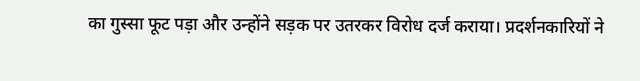का गुस्सा फूट पड़ा और उन्होंने सड़क पर उतरकर विरोध दर्ज कराया। प्रदर्शनकारियों ने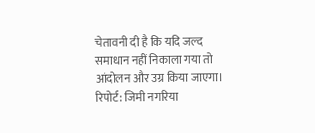चेतावनी दी है कि यदि जल्द समाधान नहीं निकाला गया तो आंदोलन और उग्र किया जाएगा।
रिपोर्ट: जिमी नगरिया